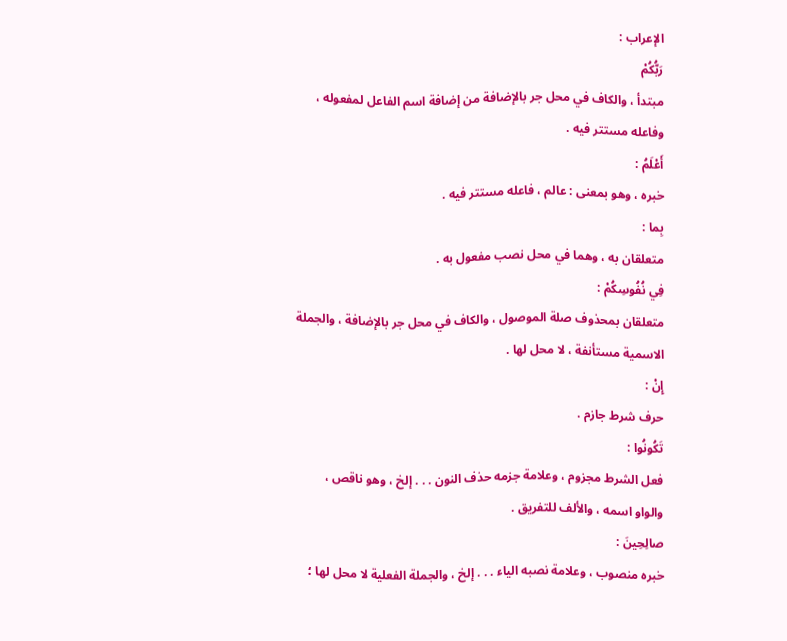الإعراب :
رَبُّكُمْ
مبتدأ ، والكاف في محل جر بالإضافة من إضافة اسم الفاعل لمفعوله ، وفاعله مستتر فيه .
أَعْلَمُ :
خبره ، وهو بمعنى : عالم ، فاعله مستتر فيه .
بِما :
متعلقان به ، وهما في محل نصب مفعول به .
فِي نُفُوسِكُمْ :
متعلقان بمحذوف صلة الموصول ، والكاف في محل جر بالإضافة ، والجملة الاسمية مستأنفة ، لا محل لها .
إِنْ :
حرف شرط جازم .
تَكُونُوا :
فعل الشرط مجزوم ، وعلامة جزمه حذف النون . . . إلخ ، وهو ناقص ، والواو اسمه ، والألف للتفريق .
صالِحِينَ :
خبره منصوب ، وعلامة نصبه الياء . . . إلخ ، والجملة الفعلية لا محل لها ؛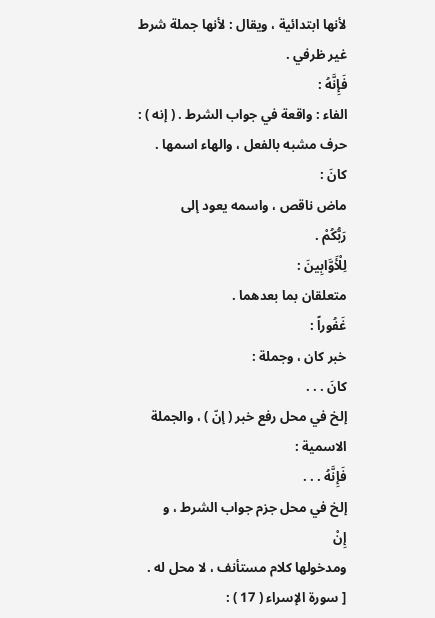لأنها ابتدائية ، ويقال : لأنها جملة شرط غير ظرفي .
فَإِنَّهُ :
الفاء : واقعة في جواب الشرط . ( إنه ) : حرف مشبه بالفعل ، والهاء اسمها .
كانَ :
ماض ناقص ، واسمه يعود إلى
رَبُّكُمْ .
لِلْأَوَّابِينَ :
متعلقان بما بعدهما .
غَفُوراً :
خبر كان ، وجملة :
كانَ . . .
إلخ في محل رفع خبر ( إنّ ) ، والجملة الاسمية :
فَإِنَّهُ . . .
إلخ في محل جزم جواب الشرط ، و
إِنْ
ومدخولها كلام مستأنف ، لا محل له .
[ سورة الإسراء ( 17 ) :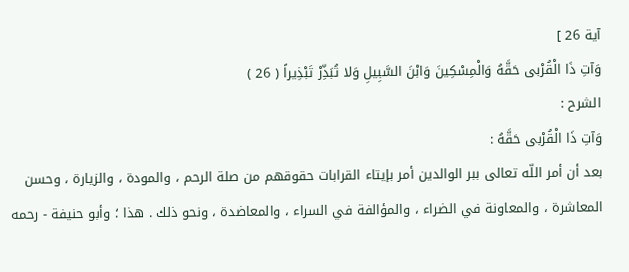آية 26 ]
وَآتِ ذَا الْقُرْبى حَقَّهُ وَالْمِسْكِينَ وَابْنَ السَّبِيلِ وَلا تُبَذِّرْ تَبْذِيراً ( 26 )
الشرح :
وَآتِ ذَا الْقُرْبى حَقَّهُ :
بعد أن أمر اللّه تعالى ببر الوالدين أمر بإيتاء القرابات حقوقهم من صلة الرحم ، والمودة ، والزيارة ، وحسن المعاشرة ، والمعاونة في الضراء ، والمؤالفة في السراء ، والمعاضدة ، ونحو ذلك . هذا ؛ وأبو حنيفة - رحمه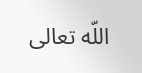اللّه تعالى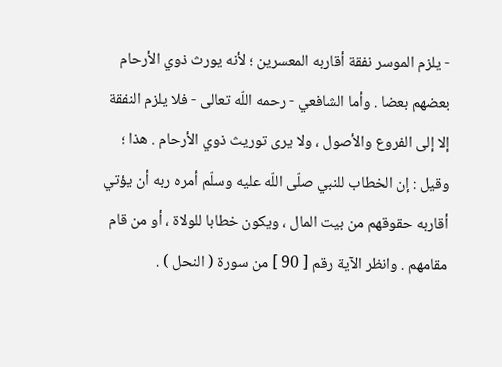- يلزم الموسر نفقة أقاربه المعسرين ؛ لأنه يورث ذوي الأرحام بعضهم بعضا . وأما الشافعي - رحمه اللّه تعالى - فلا يلزم النفقة إلا إلى الفروع والأصول ، ولا يرى توريث ذوي الأرحام . هذا ؛ وقيل : إن الخطاب للنبي صلّى اللّه عليه وسلّم أمره ربه أن يؤتي أقاربه حقوقهم من بيت المال ، ويكون خطابا للولاة ، أو من قام مقامهم . وانظر الآية رقم [ 90 ] من سورة ( النحل ) .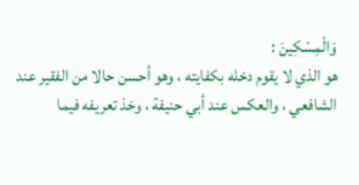وَالْمِسْكِينَ :
هو الذي لا يقوم دخله بكفايته ، وهو أحسن حالا من الفقير عند الشافعي ، والعكس عند أبي حنيفة ، وخذ تعريفه فيما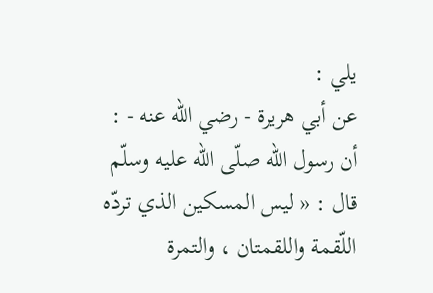يلي :
عن أبي هريرة - رضي اللّه عنه - : أن رسول اللّه صلّى اللّه عليه وسلّم قال : « ليس المسكين الذي تردّه اللّقمة واللقمتان ، والتمرة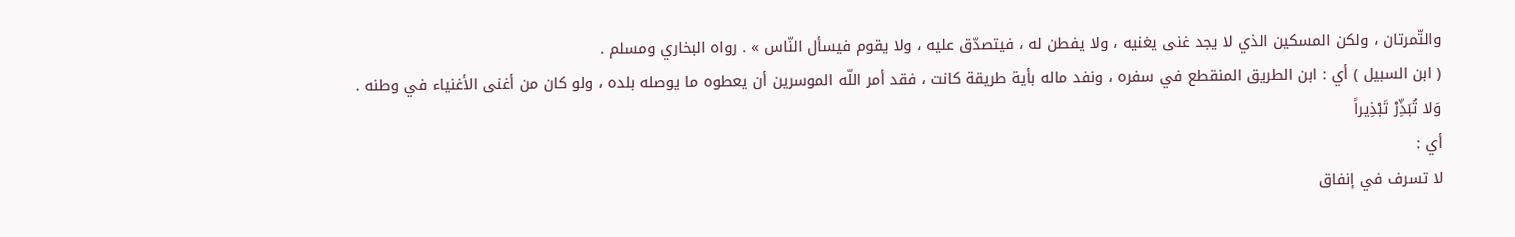والتّمرتان ، ولكن المسكين الذي لا يجد غنى يغنيه ، ولا يفطن له ، فيتصدّق عليه ، ولا يقوم فيسأل النّاس » . رواه البخاري ومسلم .
( ابن السبيل ) أي : ابن الطريق المنقطع في سفره ، ونفد ماله بأية طريقة كانت ، فقد أمر اللّه الموسرين أن يعطوه ما يوصله بلده ، ولو كان من أغنى الأغنياء في وطنه .
وَلا تُبَذِّرْ تَبْذِيراً
أي :
لا تسرف في إنفاق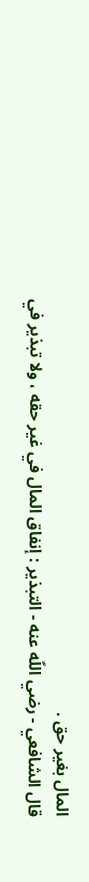المال بغير حق .
قال الشافعي - رضي اللّه عنه - التبذير : إنفاق المال في غير حقه ، ولا تبذير في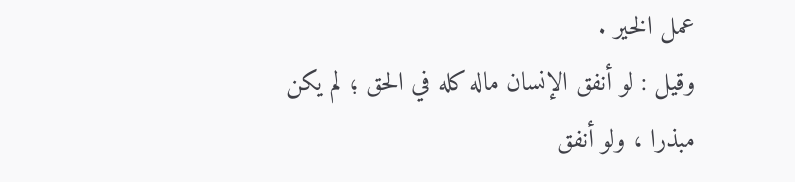عمل الخير .
وقيل : لو أنفق الإنسان ماله كله في الحق ؛ لم يكن مبذرا ، ولو أنفق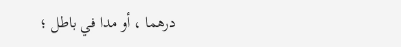درهما ، أو مدا في باطل ؛